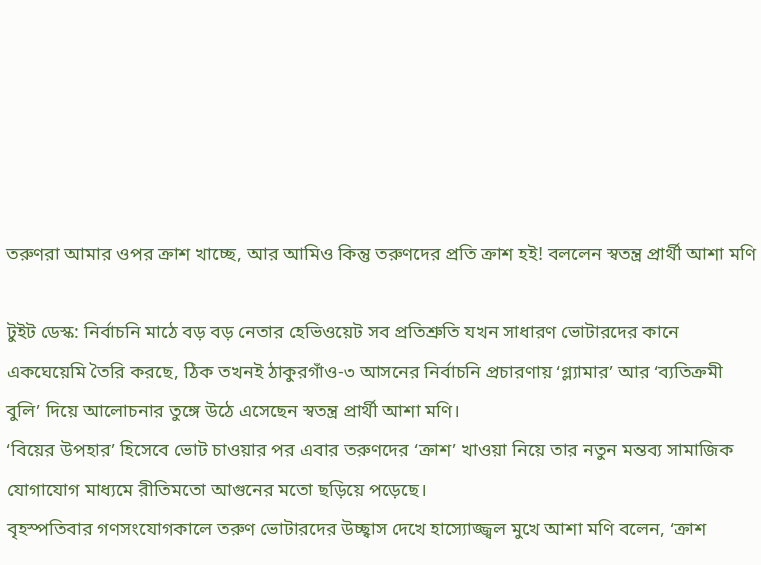তরুণরা আমার ওপর ক্রাশ খাচ্ছে, আর আমিও কিন্তু তরুণদের প্রতি ক্রাশ হই! বললেন স্বতন্ত্র প্রার্থী আশা মণি

টুইট ডেস্ক: নির্বাচনি মাঠে বড় বড় নেতার হেভিওয়েট সব প্রতিশ্রুতি যখন সাধারণ ভোটারদের কানে একঘেয়েমি তৈরি করছে, ঠিক তখনই ঠাকুরগাঁও-৩ আসনের নির্বাচনি প্রচারণায় ‘গ্ল্যামার’ আর ‘ব্যতিক্রমী বুলি’ দিয়ে আলোচনার তুঙ্গে উঠে এসেছেন স্বতন্ত্র প্রার্থী আশা মণি।
‘বিয়ের উপহার’ হিসেবে ভোট চাওয়ার পর এবার তরুণদের ‘ক্রাশ’ খাওয়া নিয়ে তার নতুন মন্তব্য সামাজিক যোগাযোগ মাধ্যমে রীতিমতো আগুনের মতো ছড়িয়ে পড়েছে।
বৃহস্পতিবার গণসংযোগকালে তরুণ ভোটারদের উচ্ছ্বাস দেখে হাস্যোজ্জ্বল মুখে আশা মণি বলেন, ‘ক্রাশ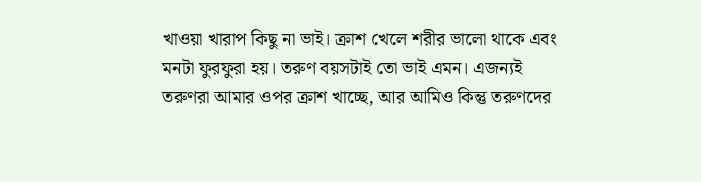খাওয়া খারাপ কিছু না ভাই। ক্রাশ খেলে শরীর ভালো থাকে এবং মনটা ফুরফুরা হয়। তরুণ বয়সটাই তো ভাই এমন। এজন্যই তরুণরা আমার ওপর ক্রাশ খাচ্ছে, আর আমিও কিন্তু তরুণদের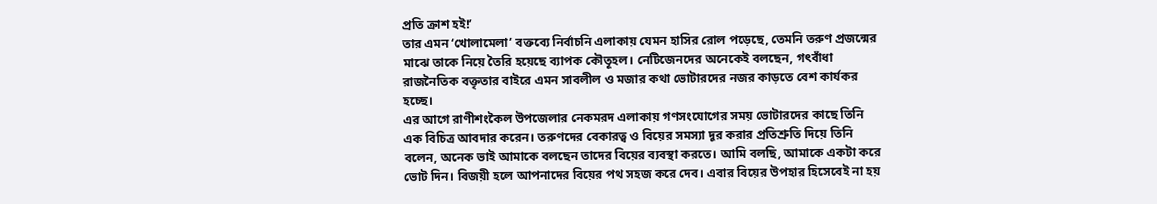প্রতি ক্রাশ হই!’
তার এমন ‘খোলামেলা’ বক্তব্যে নির্বাচনি এলাকায় যেমন হাসির রোল পড়েছে, তেমনি তরুণ প্রজন্মের মাঝে তাকে নিয়ে তৈরি হয়েছে ব্যাপক কৌতূহল। নেটিজেনদের অনেকেই বলছেন, গৎবাঁধা রাজনৈতিক বক্তৃতার বাইরে এমন সাবলীল ও মজার কথা ভোটারদের নজর কাড়তে বেশ কার্যকর হচ্ছে।
এর আগে রাণীশংকৈল উপজেলার নেকমরদ এলাকায় গণসংযোগের সময় ভোটারদের কাছে তিনি এক বিচিত্র আবদার করেন। তরুণদের বেকারত্ব ও বিয়ের সমস্যা দূর করার প্রতিশ্রুতি দিয়ে তিনি বলেন, অনেক ভাই আমাকে বলছেন তাদের বিয়ের ব্যবস্থা করতে। আমি বলছি, আমাকে একটা করে ভোট দিন। বিজয়ী হলে আপনাদের বিয়ের পথ সহজ করে দেব। এবার বিয়ের উপহার হিসেবেই না হয়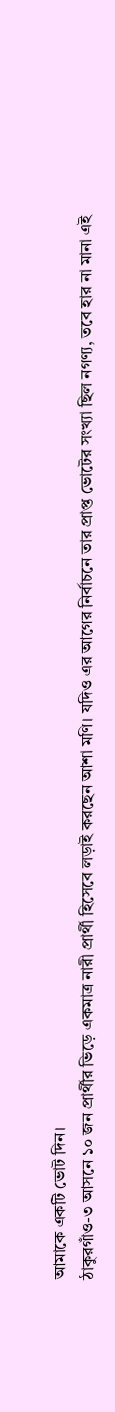আমাকে একটি ভোট দিন।
ঠাকুরগাঁও-৩ আসনে ১০ জন প্রার্থীর ভিড়ে একমাত্র নারী প্রার্থী হিসেবে লড়াই করছেন আশা মণি। যদিও এর আগের নির্বাচনে তার প্রাপ্ত ভোটের সংখ্যা ছিল নগণ্য, তবে হার না মানা এই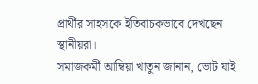প্রার্থীর সাহসকে ইতিবাচকভাবে দেখছেন স্থানীয়রা।
সমাজকর্মী আম্বিয়া খাতুন জানান, ভোট যাই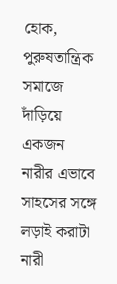হোক, পুরুষতান্ত্রিক সমাজে দাঁড়িয়ে একজন নারীর এভাবে সাহসের সঙ্গে লড়াই করাটা নারী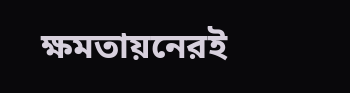ক্ষমতায়নেরই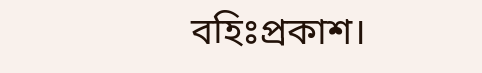বহিঃপ্রকাশ।